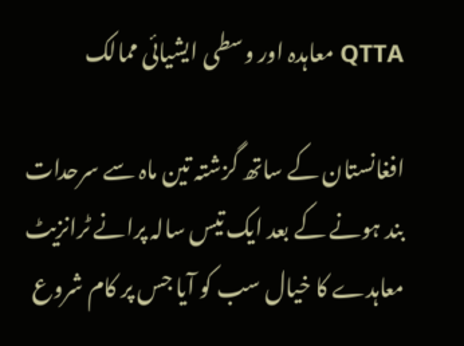QTTA معاہدہ اور وسطی ایشیائی ممالک

افغانستان کے ساتھ گزشتہ تین ماہ سے سرحدات بند ہونے کے بعد ایک تیس سالہ پرانے ٹرانزیٹ معاہدے کا خیال سب کو آیا جس پر کام شروع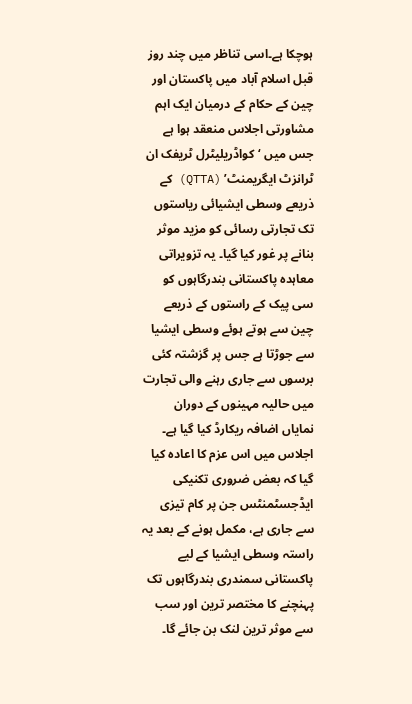ہوچکا ہے۔اسی تناظر میں چند روز قبل اسلام آباد میں پاکستان اور چین کے حکام کے درمیان ایک اہم مشاورتی اجلاس منعقد ہوا ہے جس میں ‘کواڈریلیٹرل ٹریفک ان ٹرانزٹ ایگریمنٹ’ (QTTA) کے ذریعے وسطی ایشیائی ریاستوں تک تجارتی رسائی کو مزید موثر بنانے پر غور کیا گیا۔ یہ تزویراتی معاہدہ پاکستانی بندرگاہوں کو سی پیک کے راستوں کے ذریعے چین سے ہوتے ہوئے وسطی ایشیا سے جوڑتا ہے جس پر گزشتہ کئی برسوں سے جاری رہنے والی تجارت میں حالیہ مہینوں کے دوران نمایاں اضافہ ریکارڈ کیا گیا ہے۔ اجلاس میں اس عزم کا اعادہ کیا گیا کہ بعض ضروری تکنیکی ایڈجسٹمنٹس جن پر کام تیزی سے جاری ہے، مکمل ہونے کے بعد یہ راستہ وسطی ایشیا کے لیے پاکستانی سمندری بندرگاہوں تک پہنچنے کا مختصر ترین اور سب سے موثر ترین لنک بن جائے گا۔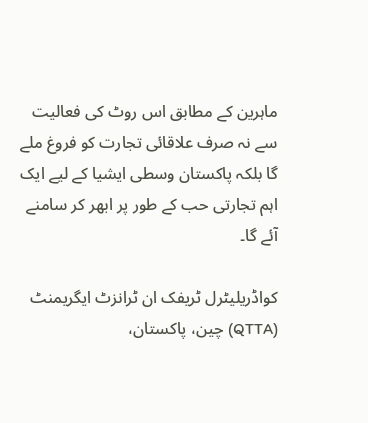ماہرین کے مطابق اس روٹ کی فعالیت سے نہ صرف علاقائی تجارت کو فروغ ملے گا بلکہ پاکستان وسطی ایشیا کے لیے ایک اہم تجارتی حب کے طور پر ابھر کر سامنے آئے گا۔

کواڈریلیٹرل ٹریفک ان ٹرانزٹ ایگریمنٹ (QTTA) چین، پاکستان،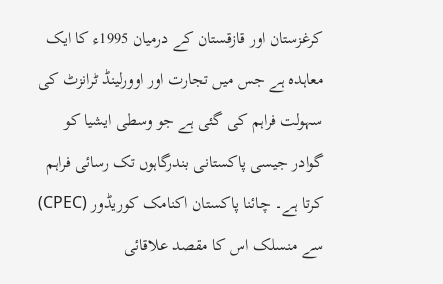کرغزستان اور قازقستان کے درمیان 1995ء کا ایک معاہدہ ہے جس میں تجارت اور اوورلینڈ ٹرانزٹ کی سہولت فراہم کی گئی ہے جو وسطی ایشیا کو گوادر جیسی پاکستانی بندرگاہوں تک رسائی فراہم کرتا ہے۔ چائنا پاکستان اکنامک کوریڈور (CPEC) سے منسلک اس کا مقصد علاقائی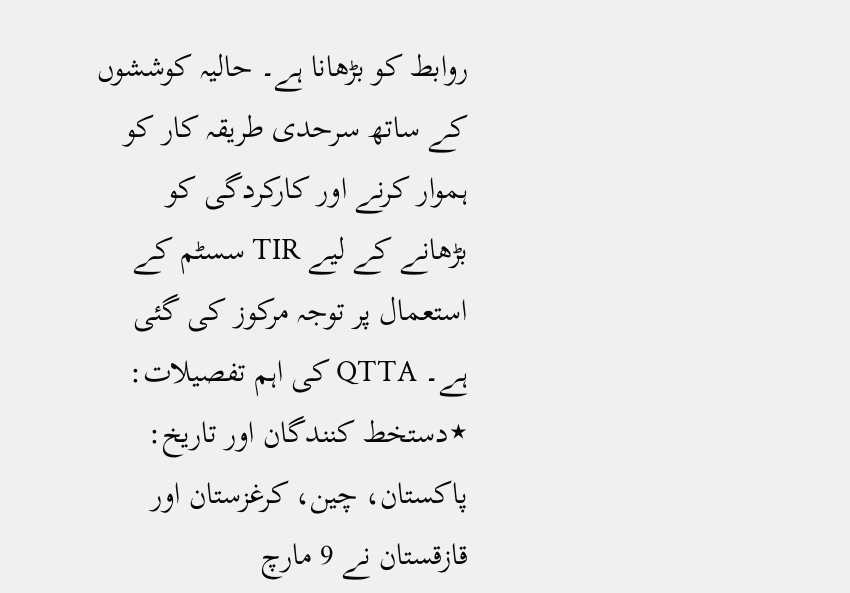روابط کو بڑھانا ہے۔ حالیہ کوششوں کے ساتھ سرحدی طریقہ کار کو ہموار کرنے اور کارکردگی کو بڑھانے کے لیے TIR سسٹم کے استعمال پر توجہ مرکوز کی گئی ہے۔ QTTA کی اہم تفصیلات:
٭دستخط کنندگان اور تاریخ: پاکستان، چین، کرغزستان اور قازقستان نے 9 مارچ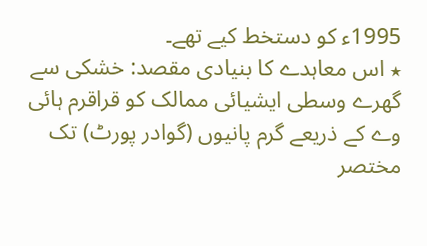1995ء کو دستخط کیے تھے۔
٭ اس معاہدے کا بنیادی مقصد: خشکی سے گھرے وسطی ایشیائی ممالک کو قراقرم ہائی وے کے ذریعے گرم پانیوں (گوادر پورٹ) تک مختصر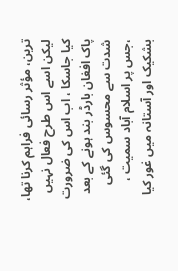ترین، مؤثر رسائی فراہم کرنا تھا، لیکن اسے اس طرح فعال نہیں کیا جاسکا ، اب اس کی ضرورت پاک افغان بارڈر بند ہونے کے بعد شدت سے محسوس کی گئی ،جس پر اسلام آباد سمیت ، بشکیک اور آستانہ میں غور کیا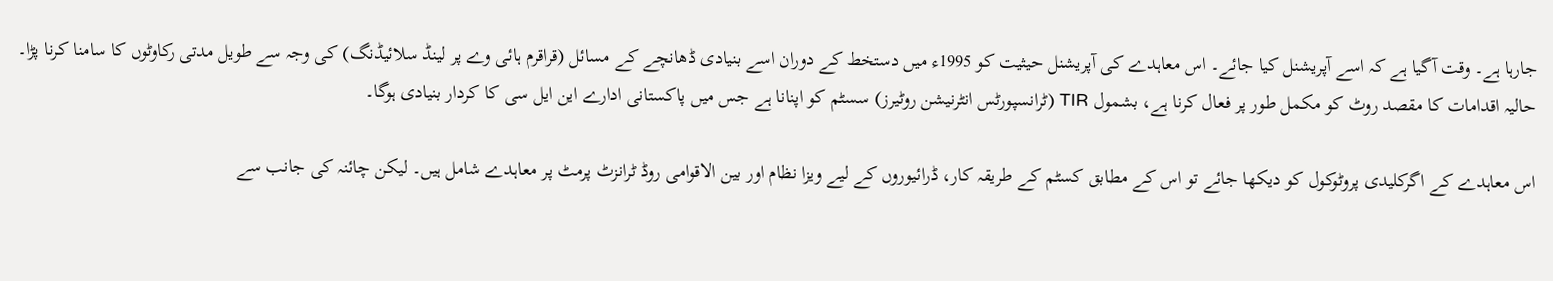جارہا ہے۔ وقت آگیا ہے کہ اسے آپریشنل کیا جائے۔ اس معاہدے کی آپریشنل حیثیت کو 1995ء میں دستخط کے دوران اسے بنیادی ڈھانچے کے مسائل (قراقرم ہائی وے پر لینڈ سلائیڈنگ) کی وجہ سے طویل مدتی رکاوٹوں کا سامنا کرنا پڑا۔ حالیہ اقدامات کا مقصد روٹ کو مکمل طور پر فعال کرنا ہے، بشمول TIR (ٹرانسپورٹس انٹرنیشن روٹیرز) سسٹم کو اپنانا ہے جس میں پاکستانی ادارے این ایل سی کا کردار بنیادی ہوگا۔

اس معاہدے کے اگرکلیدی پروٹوکول کو دیکھا جائے تو اس کے مطابق کسٹم کے طریقہ کار، ڈرائیوروں کے لیے ویزا نظام اور بین الاقوامی روڈ ٹرانزٹ پرمٹ پر معاہدے شامل ہیں۔ لیکن چائنہ کی جانب سے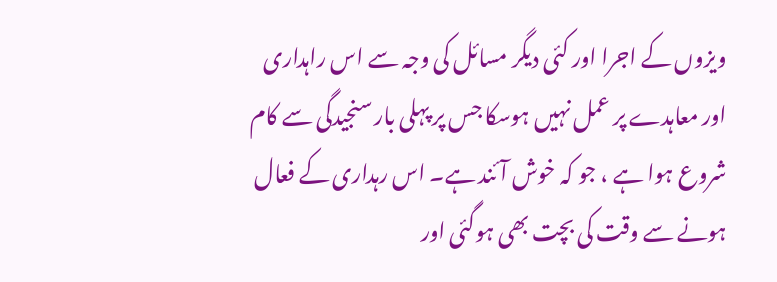ویزوں کے اجرا اور کئی دیگر مسائل کی وجہ سے اس راہداری اور معاہدے پر عمل نہیں ہوسکا جس پر پہلی بار سنجیدگی سے کام شروع ہوا ہے ، جو کہ خوش آئند ہے۔ اس رہداری کے فعال ہونے سے وقت کی بچت بھی ہوگئی اور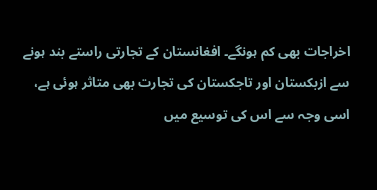اخراجات بھی کم ہونگے۔ افغانستان کے تجارتی راستے بند ہونے سے ازبکستان اور تاجکستان کی تجارت بھی متاثر ہوئی ہے، اسی وجہ سے اس کی توسیع میں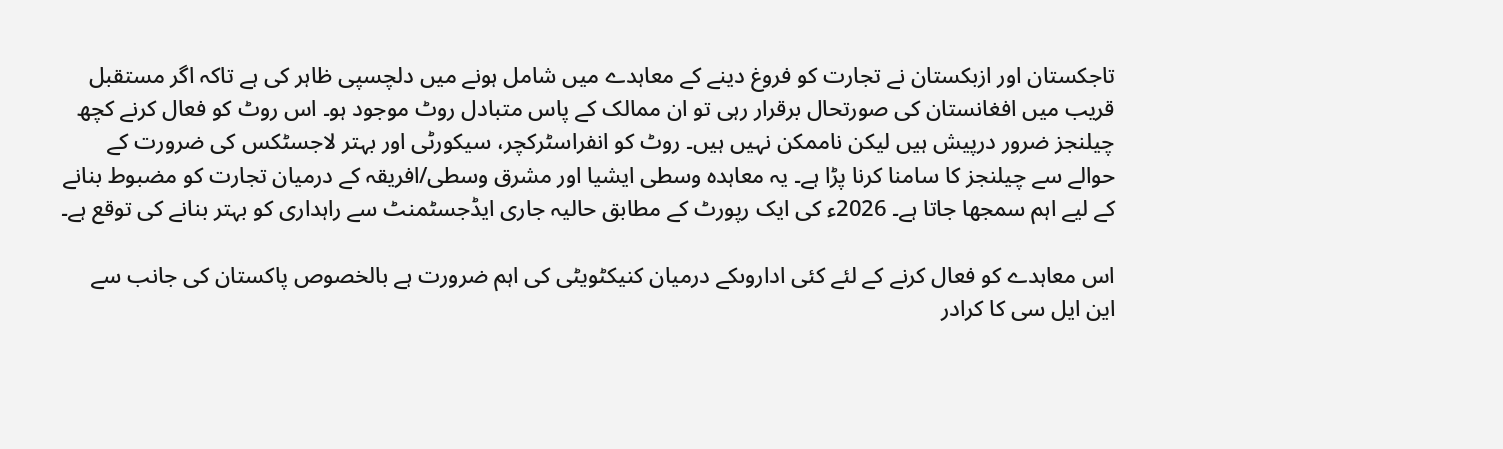تاجکستان اور ازبکستان نے تجارت کو فروغ دینے کے معاہدے میں شامل ہونے میں دلچسپی ظاہر کی ہے تاکہ اگر مستقبل قریب میں افغانستان کی صورتحال برقرار رہی تو ان ممالک کے پاس متبادل روٹ موجود ہو۔ اس روٹ کو فعال کرنے کچھ چیلنجز ضرور درپیش ہیں لیکن ناممکن نہیں ہیں۔ روٹ کو انفراسٹرکچر، سیکورٹی اور بہتر لاجسٹکس کی ضرورت کے حوالے سے چیلنجز کا سامنا کرنا پڑا ہے۔ یہ معاہدہ وسطی ایشیا اور مشرق وسطی/افریقہ کے درمیان تجارت کو مضبوط بنانے کے لیے اہم سمجھا جاتا ہے۔ 2026ء کی ایک رپورٹ کے مطابق حالیہ جاری ایڈجسٹمنٹ سے راہداری کو بہتر بنانے کی توقع ہے۔

اس معاہدے کو فعال کرنے کے لئے کئی اداروںکے درمیان کنیکٹویٹی کی اہم ضرورت ہے بالخصوص پاکستان کی جانب سے این ایل سی کا کرادر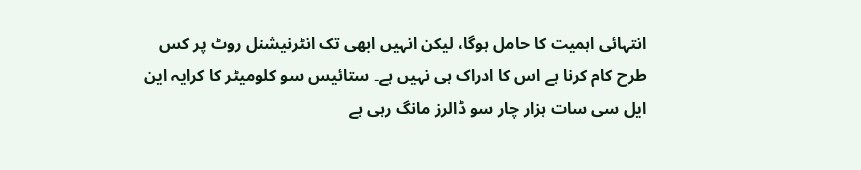انتہائی اہمیت کا حامل ہوگا، لیکن انہیں ابھی تک انٹرنیشنل روٹ پر کس طرح کام کرنا ہے اس کا ادراک ہی نہیں ہے۔ ستائیس سو کلومیٹر کا کرایہ این ایل سی سات ہزار چار سو ڈالرز مانگ رہی ہے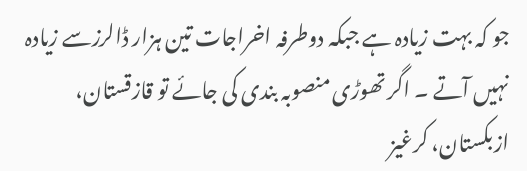جو کہ بہت زیادہ ہے جبکہ دوطرفہ اخراجات تین ہزار ڈالرزسے زیادہ نہیں آتے ۔ اگر تھوڑی منصوبہ بندی کی جائے تو قازقستان، ازبکستان، کرغیز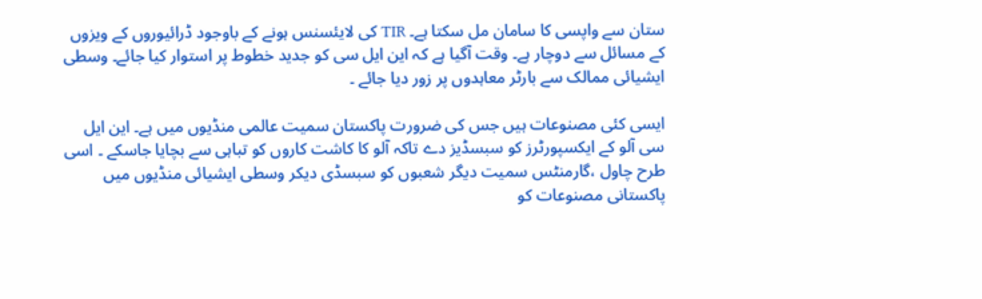ستان سے واپسی کا سامان مل سکتا ہے۔ TIR کی لایئسنس ہونے کے باوجود ڈرائیوروں کے ویزوں کے مسائل سے دوچار ہے۔ وقت آگیا ہے کہ این ایل سی کو جدید خطوط پر استوار کیا جائے۔ وسطی ایشیائی ممالک سے بارٹر معاہدوں پر زور دیا جائے ۔

ایسی کئی مصنوعات ہیں جس کی ضرورت پاکستان سمیت عالمی منڈیوں میں ہے۔ این ایل سی آلو کے ایکسپورٹرز کو سبسڈیز دے تاکہ آلو کا کاشت کاروں کو تباہی سے بچایا جاسکے ۔ اسی طرح چاول ،گارمنٹس سمیت دیگر شعبوں کو سبسڈی دیکر وسطی ایشیائی منڈیوں میں پاکستانی مصنوعات کو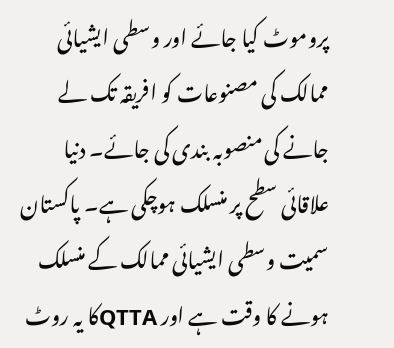پروموٹ کیا جائے اور وسطی ایشیائی ممالک کی مصنوعات کو افریقہ تک لے جانے کی منصوبہ بندی کی جائے۔ دنیا علاقائی سطح پر منسلک ہوچکی ہے۔ پاکستان سمیت وسطی ایشیائی ممالک کے منسلک ہونے کا وقت ہے اور QTTAکا یہ روٹ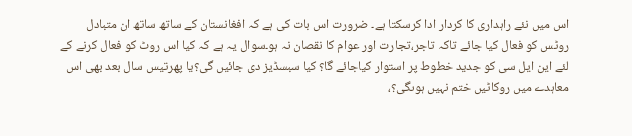اس میں نئے راہداری کا کردار ادا کرسکتا ہے۔ ضرورت اس بات کی ہے کہ افغانستان کے ساتھ ساتھ ان متبادل روٹس کو فعال کیا جائے تاکہ تاجر،تجارت اور عوام کا نقصان نہ ہو۔سوال یہ ہے کہ کیا اس روٹ کو فعال کرنے کے لئے این ایل سی کو جدید خطوط پر استوار کیاجائے گا؟ کیا سبسڈیز دی جائیں گی؟یا پھرتیس سال بعد بھی اس معاہدے میں روکاٹیں ختم نہیں ہوںگی؟،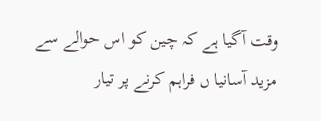وقت آگیا ہے کہ چین کو اس حوالے سے مزید آسانیا ں فراہم کرنے پر تیار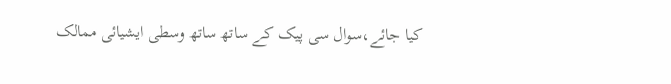کیا جائے،سوال سی پیک کے ساتھ ساتھ وسطی ایشیائی ممالک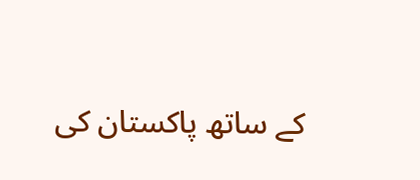کے ساتھ پاکستان کی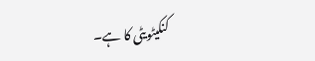کنکیٹویٹی کا ہے۔